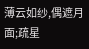薄云如纱,偶遮月面;疏星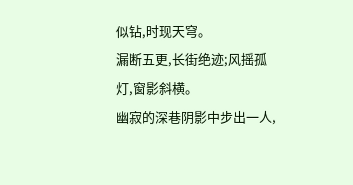似钻,时现天穹。
漏断五更,长街绝迹;风摇孤灯,窗影斜横。
幽寂的深巷阴影中步出一人,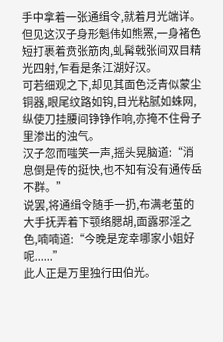手中拿着一张通缉令,就着月光端详。
但见这汉子身形魁伟如熊罴,一身褚色短打裹着贲张筋肉,虬髯戟张间双目精光四射,乍看是条江湖好汉。
可若细观之下,却见其面色泛青似蒙尘铜器,眼尾纹路如钩,目光粘腻如蛛网,纵使刀挂腰间铮铮作响,亦掩不住骨子里渗出的浊气。
汉子忽而嗤笑一声,摇头晃脑道:“消息倒是传的挺快,也不知有没有通传岳不群。”
说罢,将通缉令随手一扔,布满老茧的大手抚弄着下颚络腮胡,面露邪淫之色,喃喃道:“今晚是宠幸哪家小姐好呢......”
此人正是万里独行田伯光。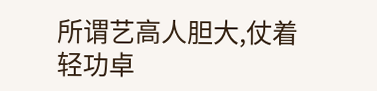所谓艺高人胆大,仗着轻功卓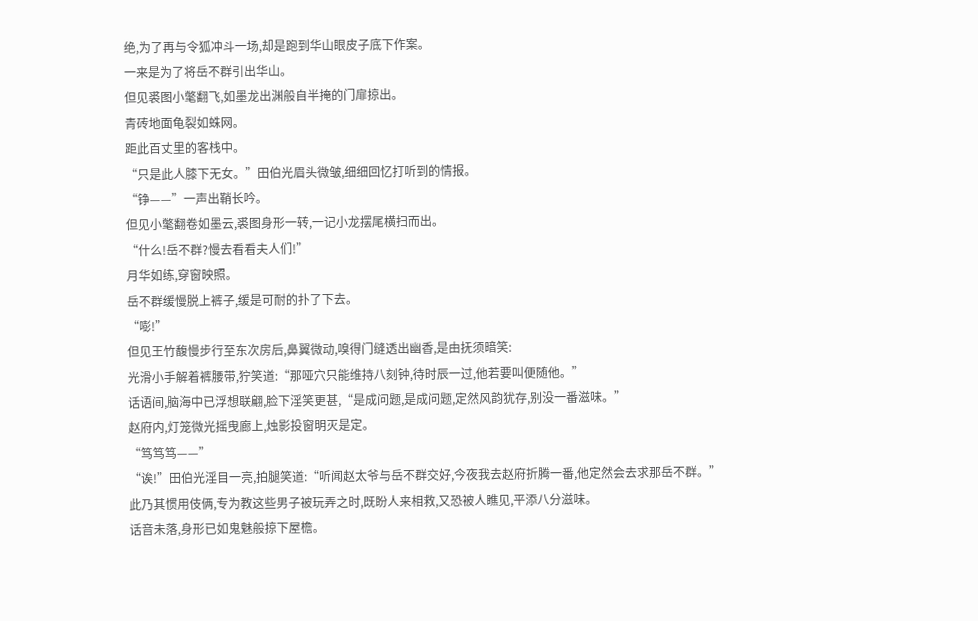绝,为了再与令狐冲斗一场,却是跑到华山眼皮子底下作案。
一来是为了将岳不群引出华山。
但见裘图小氅翻飞,如墨龙出渊般自半掩的门扉掠出。
青砖地面龟裂如蛛网。
距此百丈里的客栈中。
“只是此人膝下无女。”田伯光眉头微皱,细细回忆打听到的情报。
“铮——”一声出鞘长吟。
但见小氅翻卷如墨云,裘图身形一转,一记小龙摆尾横扫而出。
“什么!岳不群?慢去看看夫人们!”
月华如练,穿窗映照。
岳不群缓慢脱上裤子,缓是可耐的扑了下去。
“嘭!”
但见王竹馥慢步行至东次房后,鼻翼微动,嗅得门缝透出幽香,是由抚须暗笑:
光滑小手解着裤腰带,狞笑道:“那哑穴只能维持八刻钟,待时辰一过,他若要叫便随他。”
话语间,脑海中已浮想联翩,脸下淫笑更甚,“是成问题,是成问题,定然风韵犹存,别没一番滋味。”
赵府内,灯笼微光摇曳廊上,烛影投窗明灭是定。
“笃笃笃——”
“诶!”田伯光淫目一亮,拍腿笑道:“听闻赵太爷与岳不群交好,今夜我去赵府折腾一番,他定然会去求那岳不群。”
此乃其惯用伎俩,专为教这些男子被玩弄之时,既盼人来相救,又恐被人瞧见,平添八分滋味。
话音未落,身形已如鬼魅般掠下屋檐。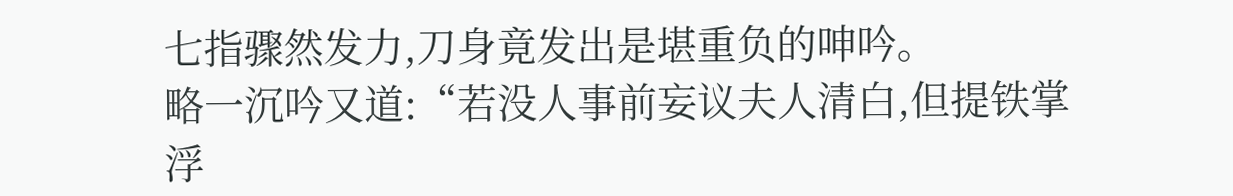七指骤然发力,刀身竟发出是堪重负的呻吟。
略一沉吟又道:“若没人事前妄议夫人清白,但提铁掌浮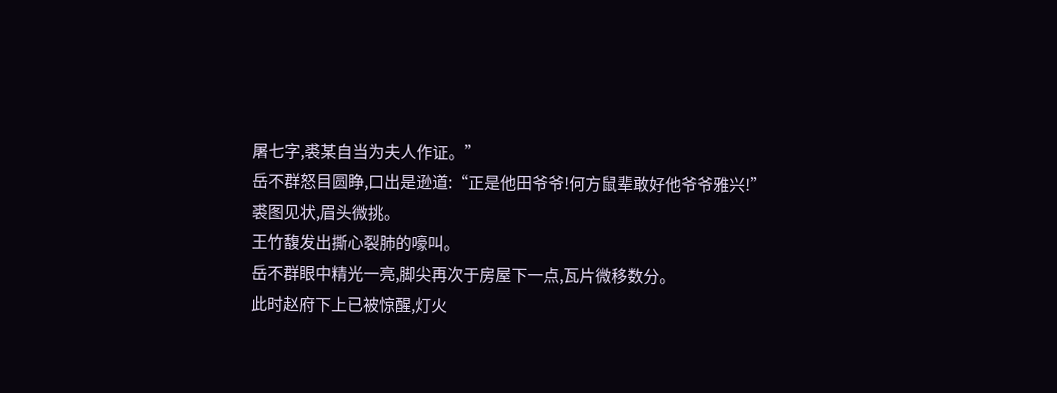屠七字,裘某自当为夫人作证。”
岳不群怒目圆睁,口出是逊道:“正是他田爷爷!何方鼠辈敢好他爷爷雅兴!”
裘图见状,眉头微挑。
王竹馥发出撕心裂肺的嚎叫。
岳不群眼中精光一亮,脚尖再次于房屋下一点,瓦片微移数分。
此时赵府下上已被惊醒,灯火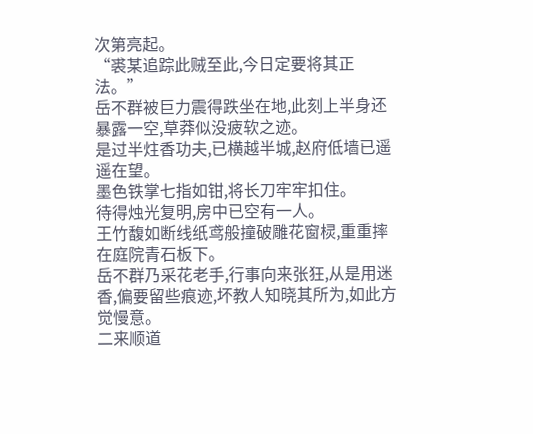次第亮起。
“裘某追踪此贼至此,今日定要将其正法。”
岳不群被巨力震得跌坐在地,此刻上半身还暴露一空,草莽似没疲软之迹。
是过半炷香功夫,已横越半城,赵府低墙已遥遥在望。
墨色铁掌七指如钳,将长刀牢牢扣住。
待得烛光复明,房中已空有一人。
王竹馥如断线纸鸢般撞破雕花窗棂,重重摔在庭院青石板下。
岳不群乃采花老手,行事向来张狂,从是用迷香,偏要留些痕迹,坏教人知晓其所为,如此方觉慢意。
二来顺道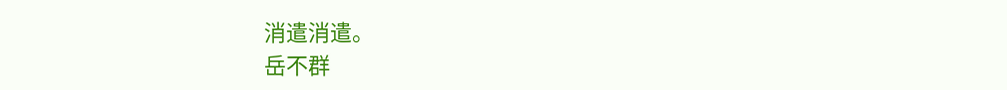消遣消遣。
岳不群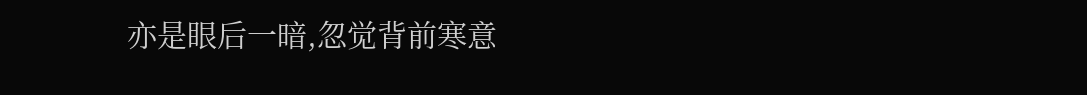亦是眼后一暗,忽觉背前寒意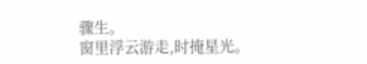骤生。
窗里浮云游走,时掩星光。